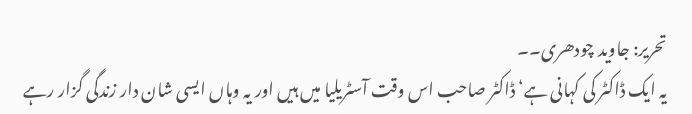تحریر: جاوید چودھری۔۔
یہ ایک ڈاکٹر کی کہانی ہے‘ ڈاکٹر صاحب اس وقت آسٹریلیا میں ہیں اور یہ وہاں ایسی شان دار زندگی گزار رہے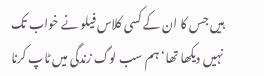ہیں جس کا ان کے کسی کلاس فیلو نے خواب تک نہیں دیکھا تھا‘ ہم سب لوگ زندگی میں ٹاپ کرنا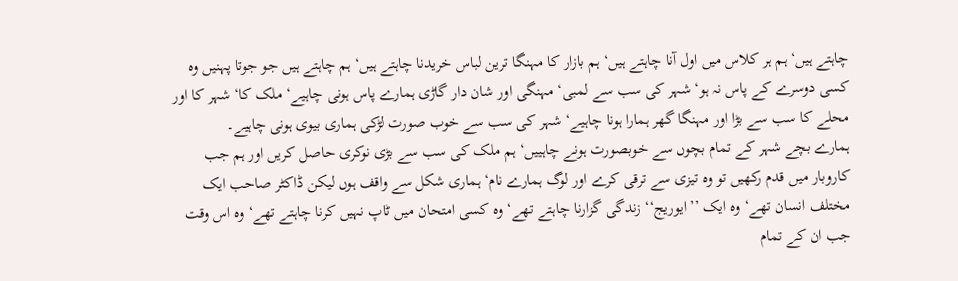چاہتے ہیں‘ ہم ہر کلاس میں اول آنا چاہتے ہیں‘ ہم بازار کا مہنگا ترین لباس خریدنا چاہتے ہیں‘ ہم چاہتے ہیں جو جوتا پہنیں وہ کسی دوسرے کے پاس نہ ہو‘ شہر کی سب سے لمبی‘ مہنگی اور شان دار گاڑی ہمارے پاس ہونی چاہیے‘ ملک کا‘ شہر کا اور محلے کا سب سے بڑا اور مہنگا گھر ہمارا ہونا چاہیے‘ شہر کی سب سے خوب صورت لڑکی ہماری بیوی ہونی چاہیے۔
ہمارے بچے شہر کے تمام بچوں سے خوبصورت ہونے چاہییں‘ ہم ملک کی سب سے بڑی نوکری حاصل کریں اور ہم جب کاروبار میں قدم رکھیں تو وہ تیزی سے ترقی کرے اور لوگ ہمارے نام‘ ہماری شکل سے واقف ہوں لیکن ڈاکٹر صاحب ایک مختلف انسان تھے‘ وہ ایک ’’ایوریج‘‘ زندگی گزارنا چاہتے تھے‘ وہ کسی امتحان میں ٹاپ نہیں کرنا چاہتے تھے‘ وہ اس وقت جب ان کے تمام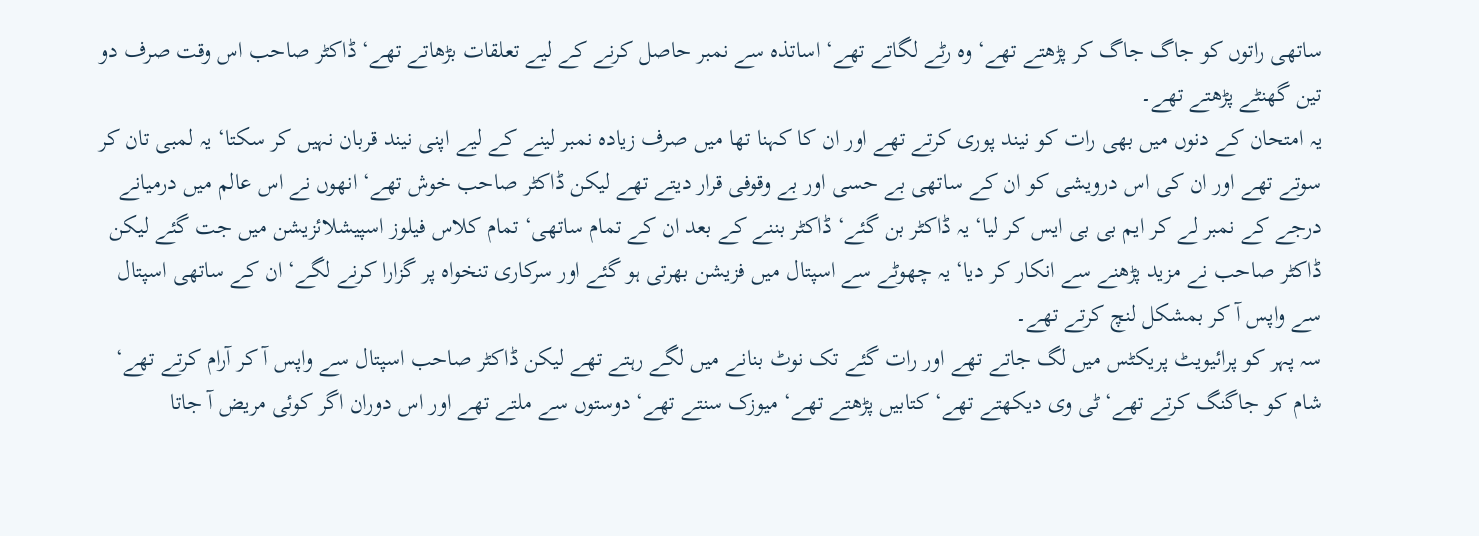ساتھی راتوں کو جاگ جاگ کر پڑھتے تھے‘ وہ رٹے لگاتے تھے‘ اساتذہ سے نمبر حاصل کرنے کے لیے تعلقات بڑھاتے تھے‘ ڈاکٹر صاحب اس وقت صرف دو تین گھنٹے پڑھتے تھے۔
یہ امتحان کے دنوں میں بھی رات کو نیند پوری کرتے تھے اور ان کا کہنا تھا میں صرف زیادہ نمبر لینے کے لیے اپنی نیند قربان نہیں کر سکتا‘ یہ لمبی تان کر سوتے تھے اور ان کی اس درویشی کو ان کے ساتھی بے حسی اور بے وقوفی قرار دیتے تھے لیکن ڈاکٹر صاحب خوش تھے‘ انھوں نے اس عالم میں درمیانے درجے کے نمبر لے کر ایم بی بی ایس کر لیا‘ یہ ڈاکٹر بن گئے‘ ڈاکٹر بننے کے بعد ان کے تمام ساتھی‘ تمام کلاس فیلوز اسپیشلائزیشن میں جت گئے لیکن ڈاکٹر صاحب نے مزید پڑھنے سے انکار کر دیا‘ یہ چھوٹے سے اسپتال میں فزیشن بھرتی ہو گئے اور سرکاری تنخواہ پر گزارا کرنے لگے‘ ان کے ساتھی اسپتال سے واپس آ کر بمشکل لنچ کرتے تھے۔
سہ پہر کو پرائیویٹ پریکٹس میں لگ جاتے تھے اور رات گئے تک نوٹ بنانے میں لگے رہتے تھے لیکن ڈاکٹر صاحب اسپتال سے واپس آ کر آرام کرتے تھے‘ شام کو جاگنگ کرتے تھے‘ ٹی وی دیکھتے تھے‘ کتابیں پڑھتے تھے‘ میوزک سنتے تھے‘ دوستوں سے ملتے تھے اور اس دوران اگر کوئی مریض آ جاتا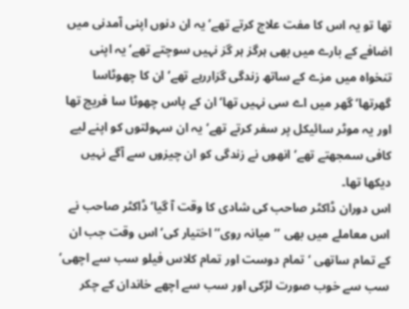تھا تو یہ اس کا مفت علاج کرتے تھے‘ یہ ان دنوں اپنی آمدنی میں اضافے کے بارے میں بھی ہرگز ہر گز نہیں سوچتے تھے‘ یہ اپنی تنخواہ میں مزے کے ساتھ زندگی گزاررہے تھے‘ ان کا چھوٹاسا گھرتھا‘ گھر میں اے سی نہیں تھا‘ ان کے پاس چھوٹا سا فریج تھا اور یہ موٹر سائیکل پر سفر کرتے تھے‘ یہ ان سہولتوں کو اپنے لیے کافی سمجھتے تھے‘ انھوں نے زندگی کو ان چیزوں سے آگے نہیں دیکھا تھا۔
اس دوران ڈاکٹر صاحب کی شادی کا وقت آ گیا‘ ڈاکٹر صاحب نے اس معاملے میں بھی ’’میانہ روی‘‘ اختیار کی‘ اس وقت جب ان کے تمام ساتھی ‘تمام دوست اور تمام کلاس فیلو سب سے اچھی‘ سب سے خوب صورت لڑکی اور سب سے اچھے خاندان کے چکر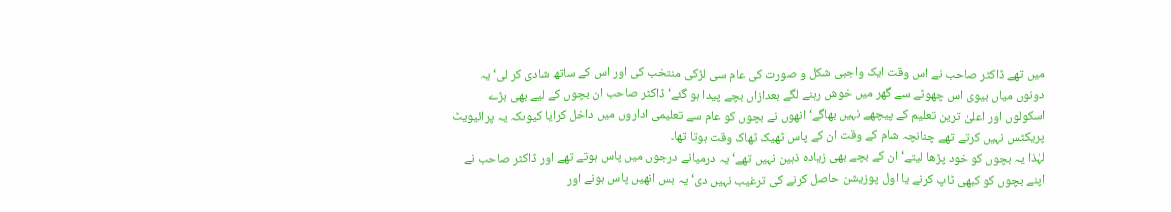میں تھے ڈاکٹر صاحب نے اس وقت ایک واجبی شکل و صورت کی عام سی لڑکی منتخب کی اور اس کے ساتھ شادی کر لی‘ یہ دونوں میاں بیوی اس چھوٹے سے گھر میں خوش رہنے لگے بعدازاں بچے پیدا ہو گئے‘ ڈاکٹر صاحب ان بچوں کے لیے بھی بڑے اسکولوں اور اعلیٰ ترین تعلیم کے پیچھے نہیں بھاگے‘ انھوں نے بچوں کو عام سے تعلیمی اداروں میں داخل کرایا کیوںکہ یہ پرائیویٹ پریکٹس نہیں کرتے تھے چنانچہ شام کے وقت ان کے پاس ٹھیک ٹھاک وقت ہوتا تھا۔
لہٰذا یہ بچوں کو خود پڑھا لیتے‘ ان کے بچے بھی زیادہ ذہین نہیں تھے‘ یہ درمیانے درجوں میں پاس ہوتے تھے اور ڈاکٹر صاحب نے اپنے بچوں کو کبھی ٹاپ کرنے یا اول پوزیشن حاصل کرنے کی ترغیب نہیں دی‘ یہ بس انھیں پاس ہونے اور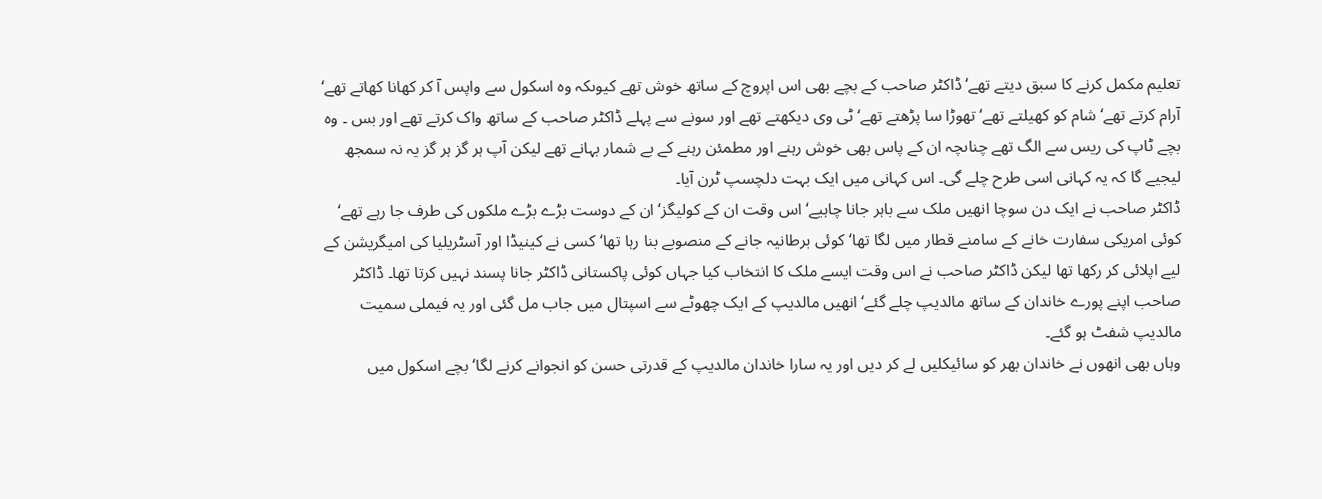تعلیم مکمل کرنے کا سبق دیتے تھے‘ ڈاکٹر صاحب کے بچے بھی اس اپروچ کے ساتھ خوش تھے کیوںکہ وہ اسکول سے واپس آ کر کھانا کھاتے تھے‘ آرام کرتے تھے‘ شام کو کھیلتے تھے‘ تھوڑا سا پڑھتے تھے‘ ٹی وی دیکھتے تھے اور سونے سے پہلے ڈاکٹر صاحب کے ساتھ واک کرتے تھے اور بس ۔ وہ بچے ٹاپ کی ریس سے الگ تھے چناںچہ ان کے پاس بھی خوش رہنے اور مطمئن رہنے کے بے شمار بہانے تھے لیکن آپ ہر گز ہر گز یہ نہ سمجھ لیجیے گا کہ یہ کہانی اسی طرح چلے گی۔ اس کہانی میں ایک بہت دلچسپ ٹرن آیا۔
ڈاکٹر صاحب نے ایک دن سوچا انھیں ملک سے باہر جانا چاہیے‘ اس وقت ان کے کولیگز‘ ان کے دوست بڑے بڑے ملکوں کی طرف جا رہے تھے‘ کوئی امریکی سفارت خانے کے سامنے قطار میں لگا تھا‘ کوئی برطانیہ جانے کے منصوبے بنا رہا تھا‘ کسی نے کینیڈا اور آسٹریلیا کی امیگریشن کے لیے اپلائی کر رکھا تھا لیکن ڈاکٹر صاحب نے اس وقت ایسے ملک کا انتخاب کیا جہاں کوئی پاکستانی ڈاکٹر جانا پسند نہیں کرتا تھا۔ ڈاکٹر صاحب اپنے پورے خاندان کے ساتھ مالدیپ چلے گئے‘ انھیں مالدیپ کے ایک چھوٹے سے اسپتال میں جاب مل گئی اور یہ فیملی سمیت مالدیپ شفٹ ہو گئے۔
وہاں بھی انھوں نے خاندان بھر کو سائیکلیں لے کر دیں اور یہ سارا خاندان مالدیپ کے قدرتی حسن کو انجوانے کرنے لگا‘ بچے اسکول میں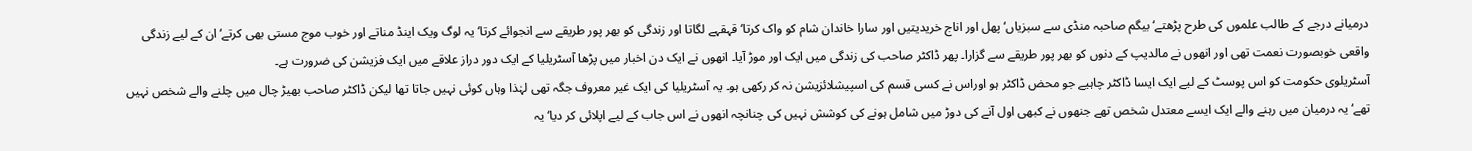درمیانے درجے کے طالب علموں کی طرح پڑھتے‘ بیگم صاحبہ منڈی سے سبزیاں‘ پھل اور اناج خریدیتیں اور سارا خاندان شام کو واک کرتا‘ قہقہے لگاتا اور زندگی کو بھر پور طریقے سے انجوائے کرتا‘ یہ لوگ ویک اینڈ مناتے اور خوب موج مستی بھی کرتے‘ ان کے لیے زندگی واقعی خوبصورت نعمت تھی اور انھوں نے مالدیپ کے دنوں کو بھر پور طریقے سے گزارا۔ پھر ڈاکٹر صاحب کی زندگی میں ایک اور موڑ آیا۔ انھوں نے ایک دن اخبار میں پڑھا آسٹریلیا کے ایک دور دراز علاقے میں ایک فزیشن کی ضرورت ہے۔
آسٹریلوی حکومت کو اس پوسٹ کے لیے ایک ایسا ڈاکٹر چاہیے جو محض ڈاکٹر ہو اوراس نے کسی قسم کی اسپیشلائزیشن نہ کر رکھی ہو۔ یہ آسٹریلیا کی ایک غیر معروف جگہ تھی لہٰذا وہاں کوئی نہیں جاتا تھا لیکن ڈاکٹر صاحب بھیڑ چال میں چلنے والے شخص نہیں تھے‘ یہ درمیان میں رہنے والے ایک ایسے معتدل شخص تھے جنھوں نے کبھی اول آنے کی دوڑ میں شامل ہونے کی کوشش نہیں کی چنانچہ انھوں نے اس جاب کے لیے اپلائی کر دیا‘ یہ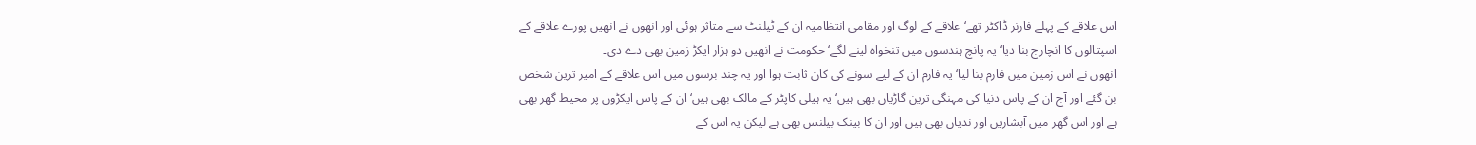اس علاقے کے پہلے فارنر ڈاکٹر تھے‘ علاقے کے لوگ اور مقامی انتظامیہ ان کے ٹیلنٹ سے متاثر ہوئی اور انھوں نے انھیں پورے علاقے کے اسپتالوں کا انچارج بنا دیا‘ یہ پانچ ہندسوں میں تنخواہ لینے لگے‘ حکومت نے انھیں دو ہزار ایکڑ زمین بھی دے دی۔
انھوں نے اس زمین میں فارم بنا لیا‘ یہ فارم ان کے لیے سونے کی کان ثابت ہوا اور یہ چند برسوں میں اس علاقے کے امیر ترین شخص بن گئے اور آج ان کے پاس دنیا کی مہنگی ترین گاڑیاں بھی ہیں‘ یہ ہیلی کاپٹر کے مالک بھی ہیں‘ ان کے پاس ایکڑوں پر محیط گھر بھی ہے اور اس گھر میں آبشاریں اور ندیاں بھی ہیں اور ان کا بینک بیلنس بھی ہے لیکن یہ اس کے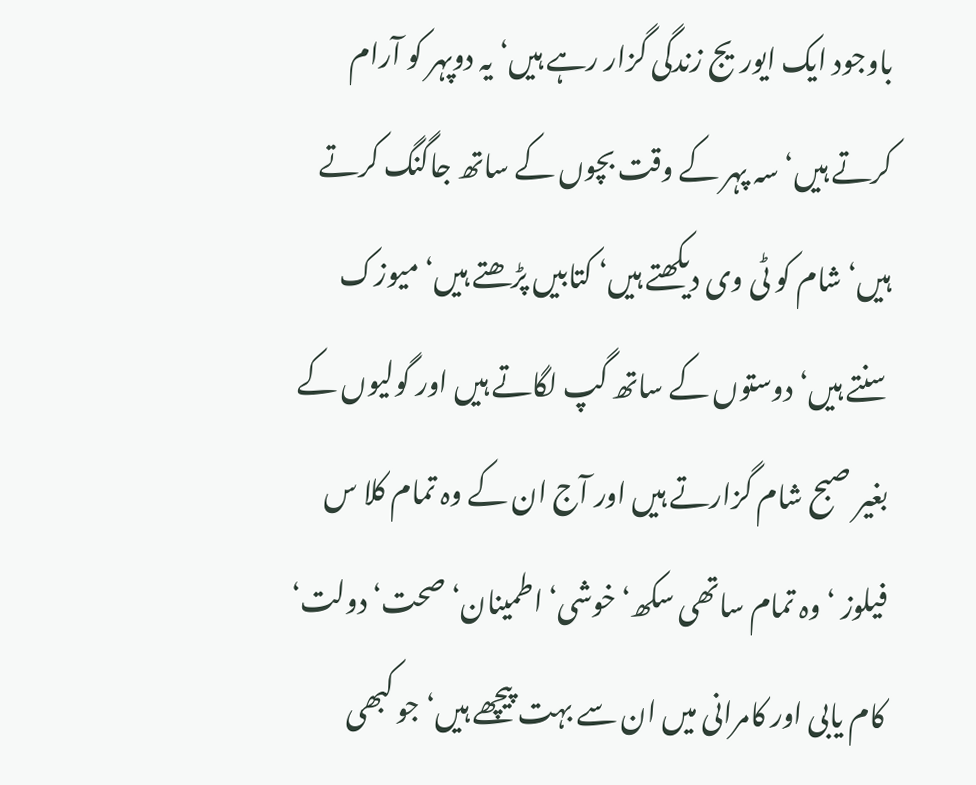باوجود ایک ایوریج زندگی گزار رہے ہیں‘یہ دوپہر کو آرام کرتے ہیں‘ سہ پہر کے وقت بچوں کے ساتھ جاگنگ کرتے ہیں‘ شام کو ٹی وی دیکھتے ہیں‘ کتابیں پڑھتے ہیں‘ میوزک سنتے ہیں‘ دوستوں کے ساتھ گپ لگاتے ہیں اور گولیوں کے بغیر صبح شام گزارتے ہیں اور آج ان کے وہ تمام کلا س فیلوز ‘ وہ تمام ساتھی سکھ‘ خوشی‘ اطمینان‘ صحت‘ دولت‘ کام یابی اور کامرانی میں ان سے بہت پیچھے ہیں‘ جو کبھی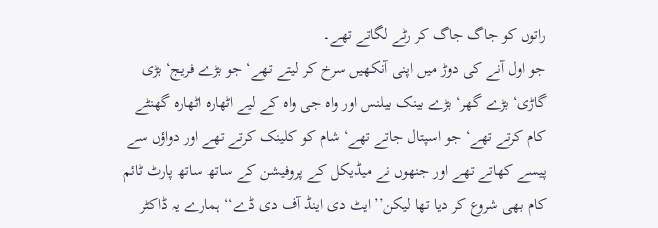راتوں کو جاگ جاگ کر رٹے لگاتے تھے۔
جو اول آنے کی دوڑ میں اپنی آنکھیں سرخ کر لیتے تھے‘ جو بڑے فریج‘ بڑی گاڑی‘ بڑے گھر‘ بڑے بینک بیلنس اور واہ جی واہ کے لیے اٹھارہ اٹھارہ گھنٹے کام کرتے تھے‘ جو اسپتال جاتے تھے‘ شام کو کلینک کرتے تھے اور دواؤں سے پیسے کھاتے تھے اور جنھوں نے میڈیکل کے پروفیشن کے ساتھ ساتھ پارٹ ٹائم کام بھی شروع کر دیا تھا لیکن’’ایٹ دی اینڈ آف دی ڈے‘‘ ہمارے یہ ڈاکٹر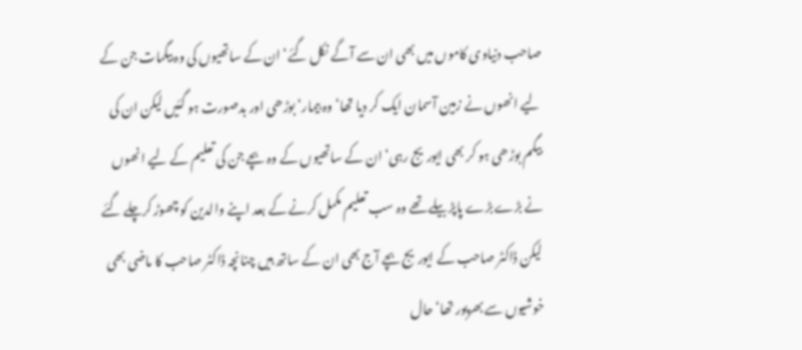صاحب دنیاوی کاموں میں بھی ان سے آگے نکل گئے‘ ان کے ساتھیوں کی وہ بیگمات جن کے لیے انھوں نے زمین آسمان ایک کر دیا تھا‘ وہ بیمار‘ بوڑھی اور بدصورت ہو گئیں لیکن ان کی بیگم بوڑھی ہو کر بھی ایوریج رہی‘ ان کے ساتھیوں کے وہ بچے جن کی تعلیم کے لیے انھوں نے بڑے بڑے پاپڑ بیلے تھے وہ سب تعلیم مکمل کرنے کے بعد اپنے والدین کو چھوڑ کرچلے گئے لیکن ڈاکٹر صاحب کے ایوریج بچے آج بھی ان کے ساتھ ہیں چنانچہ ڈاکٹر صاحب کا ماضی بھی خوشیوں سے بھرپور تھا‘ حال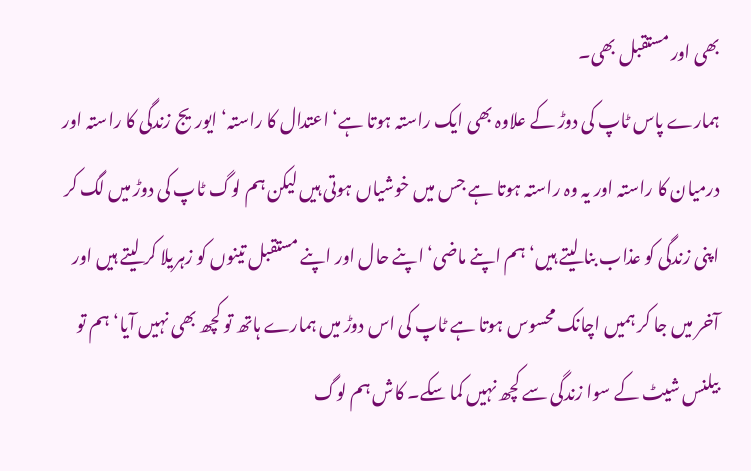بھی اور مستقبل بھی۔
ہمارے پاس ٹاپ کی دوڑ کے علاوہ بھی ایک راستہ ہوتا ہے‘ اعتدال کا راستہ‘ ایوریج زندگی کا راستہ اور درمیان کا راستہ اور یہ وہ راستہ ہوتا ہے جس میں خوشیاں ہوتی ہیں لیکن ہم لوگ ٹاپ کی دوڑ میں لگ کر اپنی زندگی کو عذاب بنا لیتے ہیں‘ ہم اپنے ماضی‘ اپنے حال اور اپنے مستقبل تینوں کو زہریلا کر لیتے ہیں اور آخر میں جا کر ہمیں اچانک محسوس ہوتا ہے ٹاپ کی اس دوڑ میں ہمارے ہاتھ تو کچھ بھی نہیں آیا‘ ہم تو بیلنس شیٹ کے سوا زندگی سے کچھ نہیں کما سکے۔ کاش ہم لوگ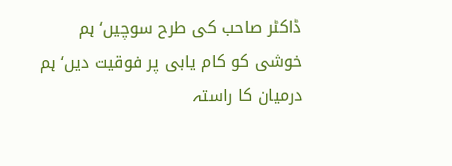ڈاکٹر صاحب کی طرح سوچیں‘ ہم خوشی کو کام یابی پر فوقیت دیں‘ ہم درمیان کا راستہ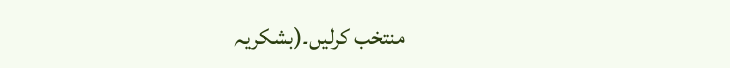منتخب کرلیں۔(بشکریہ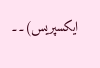ایکسپریس)۔۔